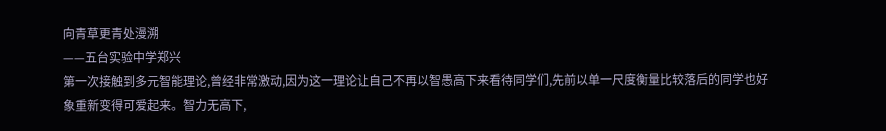向青草更青处漫溯
——五台实验中学郑兴
第一次接触到多元智能理论,曾经非常激动,因为这一理论让自己不再以智愚高下来看待同学们,先前以单一尺度衡量比较落后的同学也好象重新变得可爱起来。智力无高下,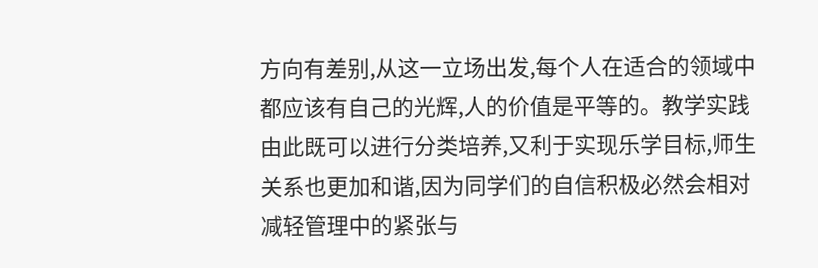方向有差别,从这一立场出发,每个人在适合的领域中都应该有自己的光辉,人的价值是平等的。教学实践由此既可以进行分类培养,又利于实现乐学目标,师生关系也更加和谐,因为同学们的自信积极必然会相对减轻管理中的紧张与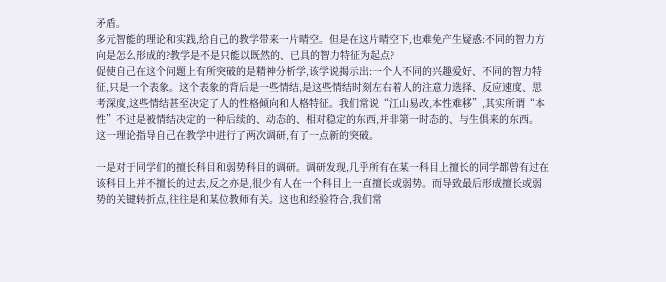矛盾。
多元智能的理论和实践,给自己的教学带来一片晴空。但是在这片晴空下,也难免产生疑惑:不同的智力方向是怎么形成的?教学是不是只能以既然的、已具的智力特征为起点?
促使自己在这个问题上有所突破的是精神分析学,该学说揭示出:一个人不同的兴趣爱好、不同的智力特征,只是一个表象。这个表象的背后是一些情结,是这些情结时刻左右着人的注意力选择、反应速度、思考深度,这些情结甚至决定了人的性格倾向和人格特征。我们常说“江山易改,本性难移”,其实所谓“本性”不过是被情结决定的一种后续的、动态的、相对稳定的东西,并非第一时态的、与生俱来的东西。
这一理论指导自己在教学中进行了两次调研,有了一点新的突破。

一是对于同学们的擅长科目和弱势科目的调研。调研发现,几乎所有在某一科目上擅长的同学都曾有过在该科目上并不擅长的过去,反之亦是,很少有人在一个科目上一直擅长或弱势。而导致最后形成擅长或弱势的关键转折点,往往是和某位教师有关。这也和经验符合,我们常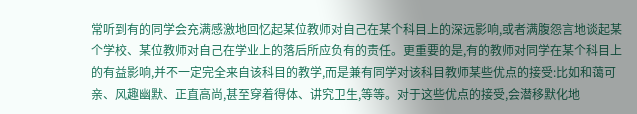常听到有的同学会充满感激地回忆起某位教师对自己在某个科目上的深远影响,或者满腹怨言地谈起某个学校、某位教师对自己在学业上的落后所应负有的责任。更重要的是,有的教师对同学在某个科目上的有益影响,并不一定完全来自该科目的教学,而是兼有同学对该科目教师某些优点的接受:比如和蔼可亲、风趣幽默、正直高尚,甚至穿着得体、讲究卫生,等等。对于这些优点的接受,会潜移默化地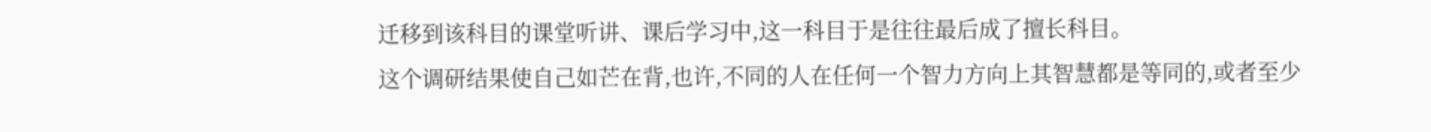迁移到该科目的课堂听讲、课后学习中,这一科目于是往往最后成了擅长科目。
这个调研结果使自己如芒在背,也许,不同的人在任何一个智力方向上其智慧都是等同的,或者至少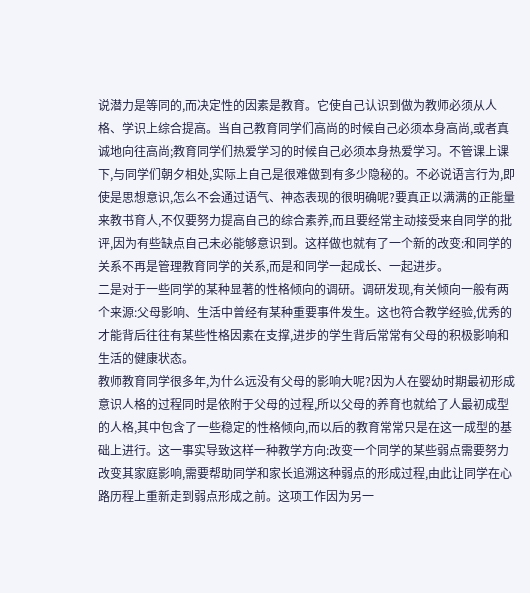说潜力是等同的,而决定性的因素是教育。它使自己认识到做为教师必须从人格、学识上综合提高。当自己教育同学们高尚的时候自己必须本身高尚,或者真诚地向往高尚;教育同学们热爱学习的时候自己必须本身热爱学习。不管课上课下,与同学们朝夕相处,实际上自己是很难做到有多少隐秘的。不必说语言行为,即使是思想意识,怎么不会通过语气、神态表现的很明确呢?要真正以满满的正能量来教书育人,不仅要努力提高自己的综合素养,而且要经常主动接受来自同学的批评,因为有些缺点自己未必能够意识到。这样做也就有了一个新的改变:和同学的关系不再是管理教育同学的关系,而是和同学一起成长、一起进步。
二是对于一些同学的某种显著的性格倾向的调研。调研发现,有关倾向一般有两个来源:父母影响、生活中曾经有某种重要事件发生。这也符合教学经验,优秀的才能背后往往有某些性格因素在支撑,进步的学生背后常常有父母的积极影响和生活的健康状态。
教师教育同学很多年,为什么远没有父母的影响大呢?因为人在婴幼时期最初形成意识人格的过程同时是依附于父母的过程,所以父母的养育也就给了人最初成型的人格,其中包含了一些稳定的性格倾向,而以后的教育常常只是在这一成型的基础上进行。这一事实导致这样一种教学方向:改变一个同学的某些弱点需要努力改变其家庭影响,需要帮助同学和家长追溯这种弱点的形成过程,由此让同学在心路历程上重新走到弱点形成之前。这项工作因为另一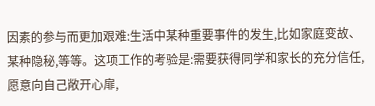因素的参与而更加艰难:生活中某种重要事件的发生,比如家庭变故、某种隐秘,等等。这项工作的考验是:需要获得同学和家长的充分信任,愿意向自己敞开心扉,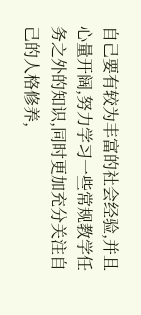自己要有较为丰富的社会经验,并且心量开阔,努力学习一些常规教学任务之外的知识,同时更加充分关注自己的人格修养,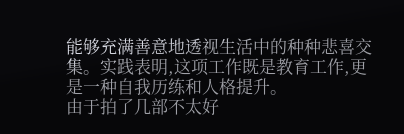能够充满善意地透视生活中的种种悲喜交集。实践表明,这项工作既是教育工作,更是一种自我历练和人格提升。
由于拍了几部不太好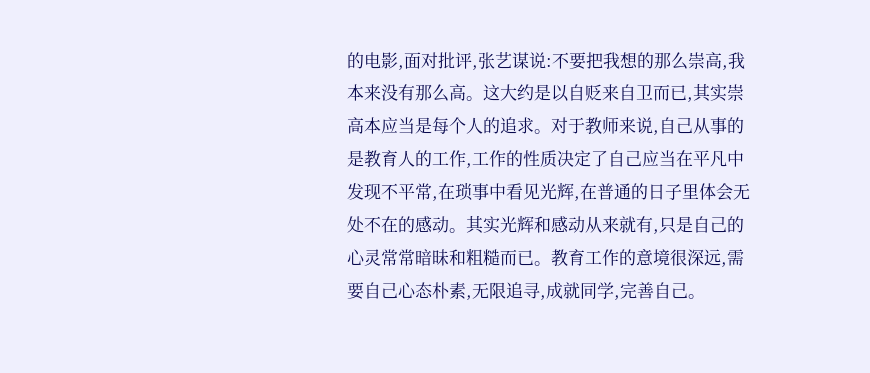的电影,面对批评,张艺谋说:不要把我想的那么崇高,我本来没有那么高。这大约是以自贬来自卫而已,其实崇高本应当是每个人的追求。对于教师来说,自己从事的是教育人的工作,工作的性质决定了自己应当在平凡中发现不平常,在琐事中看见光辉,在普通的日子里体会无处不在的感动。其实光辉和感动从来就有,只是自己的心灵常常暗昧和粗糙而已。教育工作的意境很深远,需要自己心态朴素,无限追寻,成就同学,完善自己。